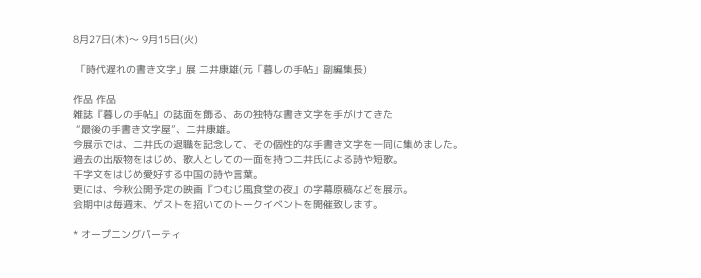8月27日(木)〜 9月15日(火)

 「時代遅れの書き文字」展 二井康雄(元「暮しの手帖」副編集長)

作品 作品
雑誌『暮しの手帖』の誌面を飾る、あの独特な書き文字を手がけてきた
 “最後の手書き文字屋”、二井康雄。
今展示では、二井氏の退職を記念して、その個性的な手書き文字を一同に集めました。
過去の出版物をはじめ、歌人としての一面を持つ二井氏による詩や短歌。
千字文をはじめ愛好する中国の詩や言葉。
更には、今秋公開予定の映画『つむじ風食堂の夜』の字幕原稿などを展示。
会期中は毎週末、ゲストを招いてのトークイベントを開催致します。

* オープニングパーティ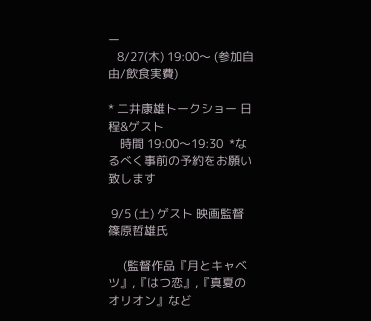ー
   8/27(木) 19:00〜 (参加自由/飲食実費)

* 二井康雄トークショー 日程&ゲスト
    時間 19:00〜19:30  *なるべく事前の予約をお願い致します

 9/5 (土) ゲスト 映画監督 篠原哲雄氏

     (監督作品『月とキャベツ』,『はつ恋』,『真夏のオリオン』など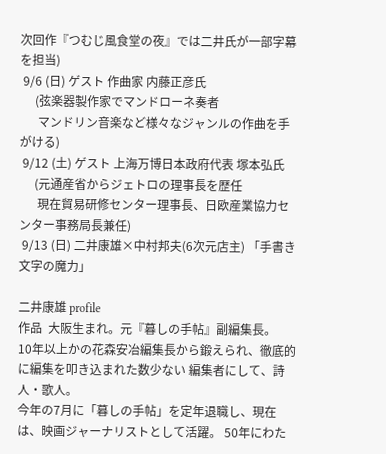次回作『つむじ風食堂の夜』では二井氏が一部字幕を担当)
 9/6 (日) ゲスト 作曲家 内藤正彦氏
     (弦楽器製作家でマンドローネ奏者
      マンドリン音楽など様々なジャンルの作曲を手がける)
 9/12 (土) ゲスト 上海万博日本政府代表 塚本弘氏
     (元通産省からジェトロの理事長を歴任
      現在貿易研修センター理事長、日欧産業協力センター事務局長兼任)
 9/13 (日) 二井康雄×中村邦夫(6次元店主) 「手書き文字の魔力」

二井康雄 profile
作品  大阪生まれ。元『暮しの手帖』副編集長。
10年以上かの花森安冶編集長から鍛えられ、徹底的に編集を叩き込まれた数少ない 編集者にして、詩人・歌人。
今年の7月に「暮しの手帖」を定年退職し、現在は、映画ジャーナリストとして活躍。 50年にわた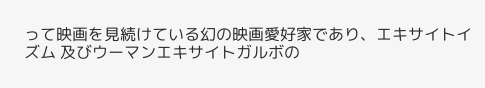って映画を見続けている幻の映画愛好家であり、エキサイトイズム 及びウーマンエキサイトガルボの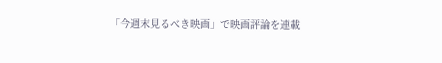「今週末見るべき映画」で映画評論を連載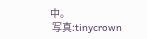中。
 写真:tinycrown